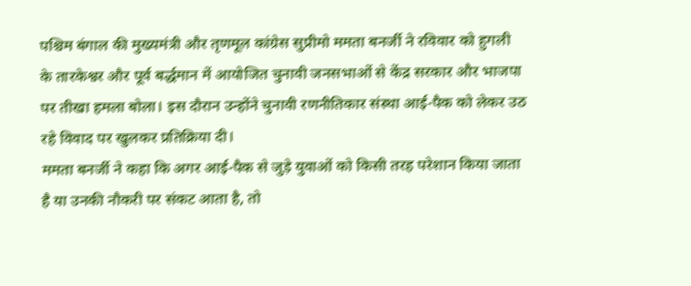पश्चिम बंगाल की मुख्यमंत्री और तृणमूल कांग्रेस सुप्रीमो ममता बनर्जी ने रविवार को हुगली के तारकेश्वर और पूर्व बर्द्धमान में आयोजित चुनावी जनसभाओं से केंद्र सरकार और भाजपा पर तीखा हमला बोला। इस दौरान उन्होंने चुनावी रणनीतिकार संस्था आई-पैक को लेकर उठ रहे विवाद पर खुलकर प्रतिक्रिया दी।
ममता बनर्जी ने कहा कि अगर आई-पैक से जुड़े युवाओं को किसी तरह परेशान किया जाता है या उनकी नौकरी पर संकट आता है, तो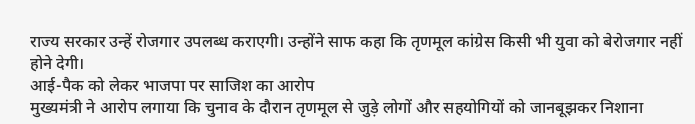राज्य सरकार उन्हें रोजगार उपलब्ध कराएगी। उन्होंने साफ कहा कि तृणमूल कांग्रेस किसी भी युवा को बेरोजगार नहीं होने देगी।
आई-पैक को लेकर भाजपा पर साजिश का आरोप
मुख्यमंत्री ने आरोप लगाया कि चुनाव के दौरान तृणमूल से जुड़े लोगों और सहयोगियों को जानबूझकर निशाना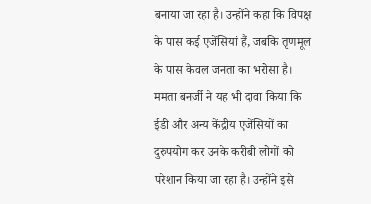बनाया जा रहा है। उन्होंने कहा कि विपक्ष के पास कई एजेंसियां हैं, जबकि तृणमूल के पास केवल जनता का भरोसा है।
ममता बनर्जी ने यह भी दावा किया कि ईडी और अन्य केंद्रीय एजेंसियों का दुरुपयोग कर उनके करीबी लोगों को परेशान किया जा रहा है। उन्होंने इसे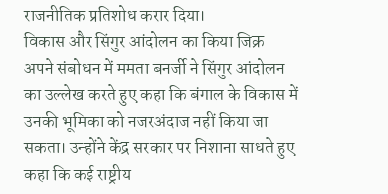राजनीतिक प्रतिशोध करार दिया।
विकास और सिंगुर आंदोलन का किया जिक्र
अपने संबोधन में ममता बनर्जी ने सिंगुर आंदोलन का उल्लेख करते हुए कहा कि बंगाल के विकास में उनकी भूमिका को नजरअंदाज नहीं किया जा सकता। उन्होंने केंद्र सरकार पर निशाना साधते हुए कहा कि कई राष्ट्रीय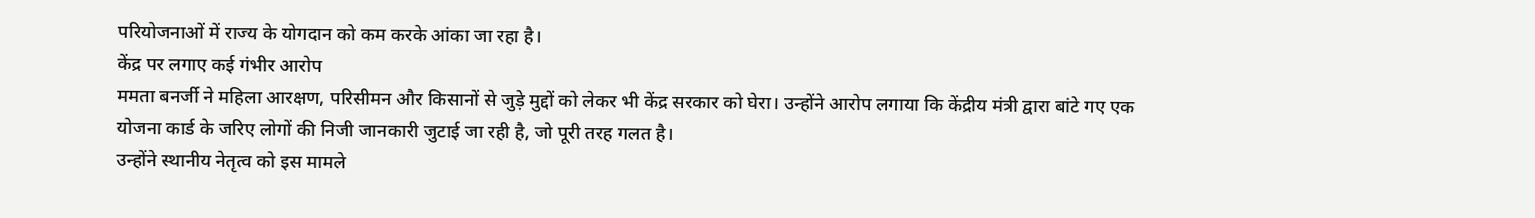परियोजनाओं में राज्य के योगदान को कम करके आंका जा रहा है।
केंद्र पर लगाए कई गंभीर आरोप
ममता बनर्जी ने महिला आरक्षण, परिसीमन और किसानों से जुड़े मुद्दों को लेकर भी केंद्र सरकार को घेरा। उन्होंने आरोप लगाया कि केंद्रीय मंत्री द्वारा बांटे गए एक योजना कार्ड के जरिए लोगों की निजी जानकारी जुटाई जा रही है, जो पूरी तरह गलत है।
उन्होंने स्थानीय नेतृत्व को इस मामले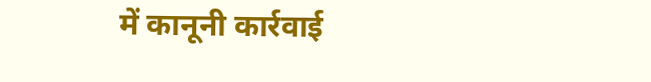में कानूनी कार्रवाई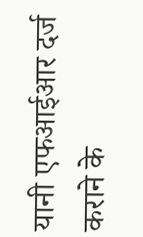यानी एफआईआर दर्ज कराने के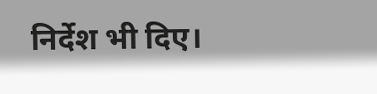निर्देश भी दिए।